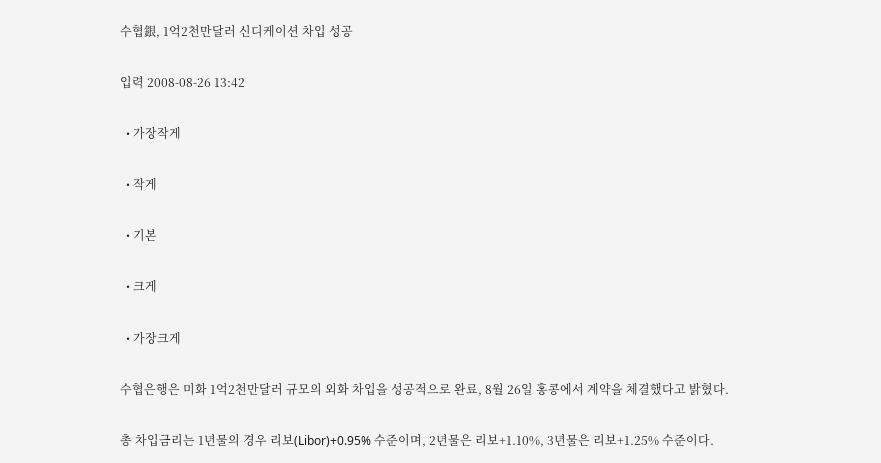수협銀, 1억2천만달러 신디케이션 차입 성공

입력 2008-08-26 13:42

  • 가장작게

  • 작게

  • 기본

  • 크게

  • 가장크게

수협은행은 미화 1억2천만달러 규모의 외화 차입을 성공적으로 완료, 8월 26일 홍콩에서 계약을 체결했다고 밝혔다.

총 차입금리는 1년물의 경우 리보(Libor)+0.95% 수준이며, 2년물은 리보+1.10%, 3년물은 리보+1.25% 수준이다.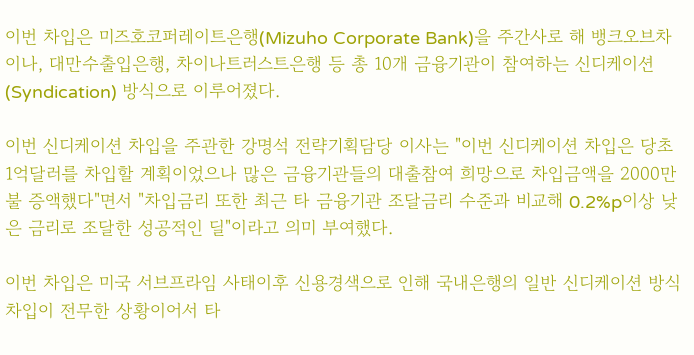이번 차입은 미즈호코퍼레이트은행(Mizuho Corporate Bank)을 주간사로 해 뱅크오브차이나, 대만수출입은행, 차이나트러스트은행 등 총 10개 금융기관이 참여하는 신디케이션(Syndication) 방식으로 이루어졌다.

이번 신디케이션 차입을 주관한 강명석 전략기획담당 이사는 "이번 신디케이션 차입은 당초 1억달러를 차입할 계획이었으나 많은 금융기관들의 대출참여 희망으로 차입금액을 2000만불 증액했다"면서 "차입금리 또한 최근 타 금융기관 조달금리 수준과 비교해 0.2%p이상 낮은 금리로 조달한 성공적인 딜"이라고 의미 부여했다.

이번 차입은 미국 서브프라임 사태이후 신용경색으로 인해 국내은행의 일반 신디케이션 방식 차입이 전무한 상황이어서 타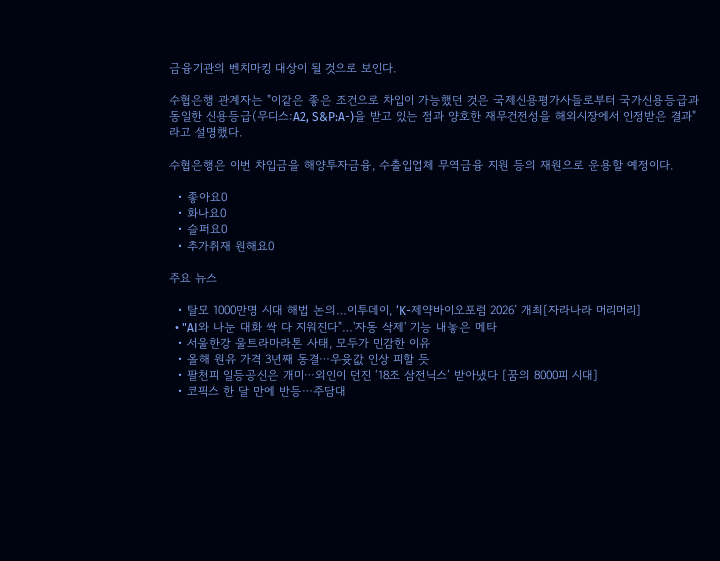금융기관의 벤치마킹 대상이 될 것으로 보인다.

수협은행 관계자는 "이같은 좋은 조건으로 차입이 가능했던 것은 국제신용평가사들로부터 국가신용등급과 동일한 신용등급(무디스:A2, S&P:A-)을 받고 있는 점과 양호한 재무건전성을 해외시장에서 인정받은 결과"라고 설명했다.

수협은행은 이번 차입금을 해양투자금융, 수출입업체 무역금융 지원 등의 재원으로 운용할 예정이다.

  • 좋아요0
  • 화나요0
  • 슬퍼요0
  • 추가취재 원해요0

주요 뉴스

  • 탈모 1000만명 시대 해법 논의…이투데이, ‘K-제약바이오포럼 2026’ 개최[자라나라 머리머리]
  • "AI와 나눈 대화 싹 다 지워진다"…'자동 삭제' 기능 내놓은 메타
  • 서울한강 울트라마라톤 사태, 모두가 민감한 이유
  • 올해 원유 가격 3년째 동결⋯우윳값 인상 피할 듯
  • 팔천피 일등공신은 개미⋯외인이 던진 ‘18조 삼전닉스’ 받아냈다 [꿈의 8000피 시대]
  • 코픽스 한 달 만에 반등⋯주담대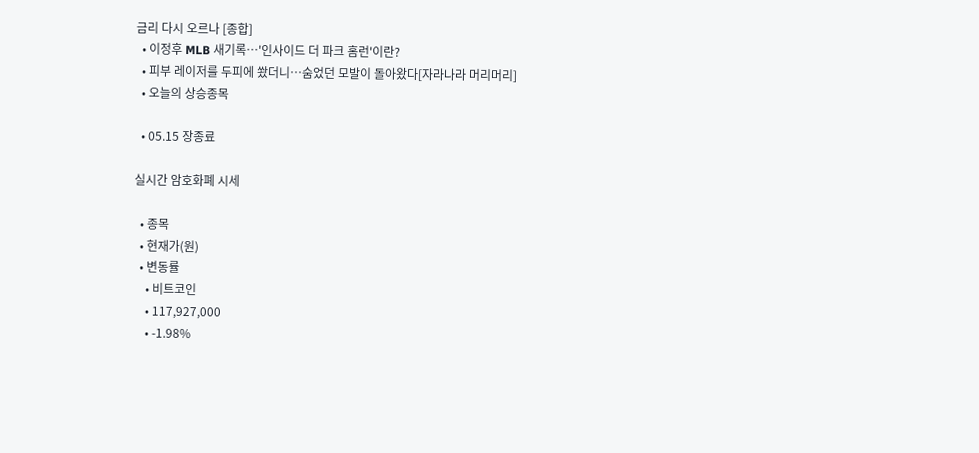금리 다시 오르나 [종합]
  • 이정후 MLB 새기록…'인사이드 더 파크 홈런'이란?
  • 피부 레이저를 두피에 쐈더니…숨었던 모발이 돌아왔다[자라나라 머리머리]
  • 오늘의 상승종목

  • 05.15 장종료

실시간 암호화폐 시세

  • 종목
  • 현재가(원)
  • 변동률
    • 비트코인
    • 117,927,000
    • -1.98%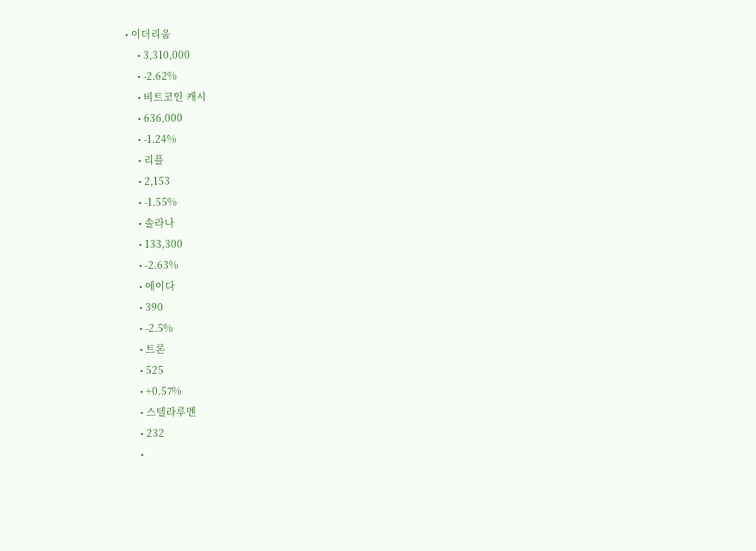• 이더리움
    • 3,310,000
    • -2.62%
    • 비트코인 캐시
    • 636,000
    • -1.24%
    • 리플
    • 2,153
    • -1.55%
    • 솔라나
    • 133,300
    • -2.63%
    • 에이다
    • 390
    • -2.5%
    • 트론
    • 525
    • +0.57%
    • 스텔라루멘
    • 232
    •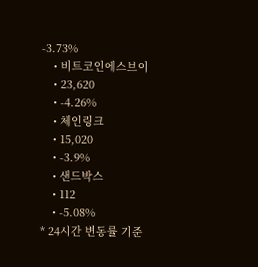-3.73%
    • 비트코인에스브이
    • 23,620
    • -4.26%
    • 체인링크
    • 15,020
    • -3.9%
    • 샌드박스
    • 112
    • -5.08%
* 24시간 변동률 기준